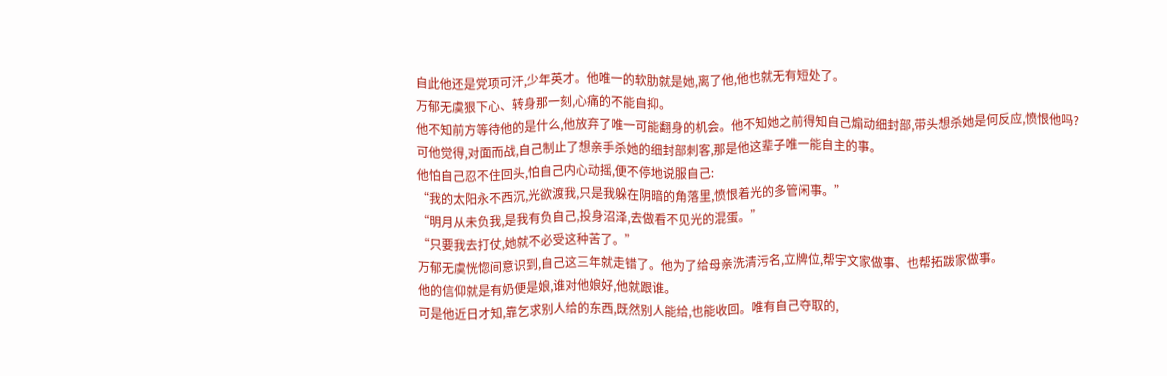自此他还是党项可汗,少年英才。他唯一的软肋就是她,离了他,他也就无有短处了。
万郁无虞狠下心、转身那一刻,心痛的不能自抑。
他不知前方等待他的是什么,他放弃了唯一可能翻身的机会。他不知她之前得知自己煽动细封部,带头想杀她是何反应,愤恨他吗?
可他觉得,对面而战,自己制止了想亲手杀她的细封部刺客,那是他这辈子唯一能自主的事。
他怕自己忍不住回头,怕自己内心动摇,便不停地说服自己:
“我的太阳永不西沉,光欲渡我,只是我躲在阴暗的角落里,愤恨着光的多管闲事。”
“明月从未负我,是我有负自己,投身沼泽,去做看不见光的混蛋。”
“只要我去打仗,她就不必受这种苦了。”
万郁无虞恍惚间意识到,自己这三年就走错了。他为了给母亲洗清污名,立牌位,帮宇文家做事、也帮拓跋家做事。
他的信仰就是有奶便是娘,谁对他娘好,他就跟谁。
可是他近日才知,靠乞求别人给的东西,既然别人能给,也能收回。唯有自己夺取的,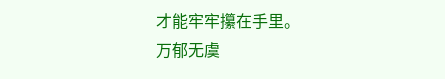才能牢牢攥在手里。
万郁无虞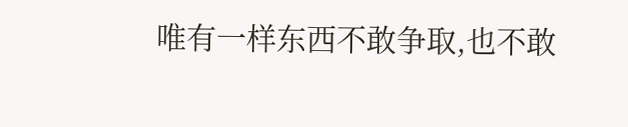唯有一样东西不敢争取,也不敢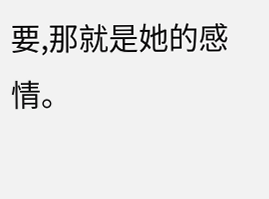要,那就是她的感情。